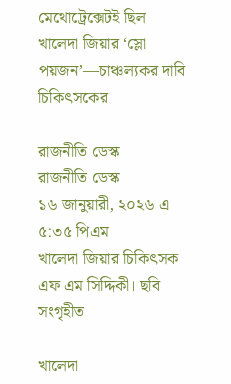মেথোট্রেক্সেটই ছিল খালেদা জিয়ার ‘স্লো পয়জন’—চাঞ্চল্যকর দাবি চিকিৎসকের

রাজনীতি ডেস্ক
রাজনীতি ডেস্ক
১৬ জানুয়ারী, ২০২৬ এ ৫:৩৫ পিএম
খালেদা জিয়ার চিকিৎসক এফ এম সিদ্দিকী। ছবি সংগৃহীত

খালেদা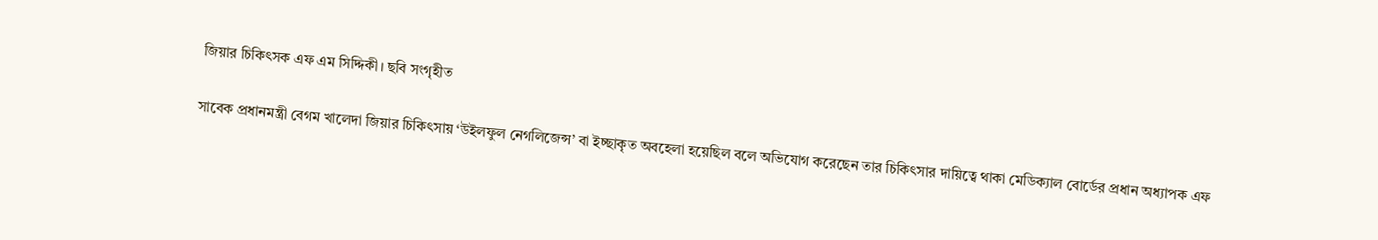জিয়ার চিকিৎসক এফ এম সিদ্দিকী। ছবি সংগৃহীত

সাবেক প্রধানমন্ত্রী বেগম খালেদা জিয়ার চিকিৎসায় ‘উইলফুল নেগলিজেন্স’ বা ইচ্ছাকৃত অবহেলা হয়েছিল বলে অভিযোগ করেছেন তার চিকিৎসার দায়িত্বে থাকা মেডিক্যাল বোর্ডের প্রধান অধ্যাপক এফ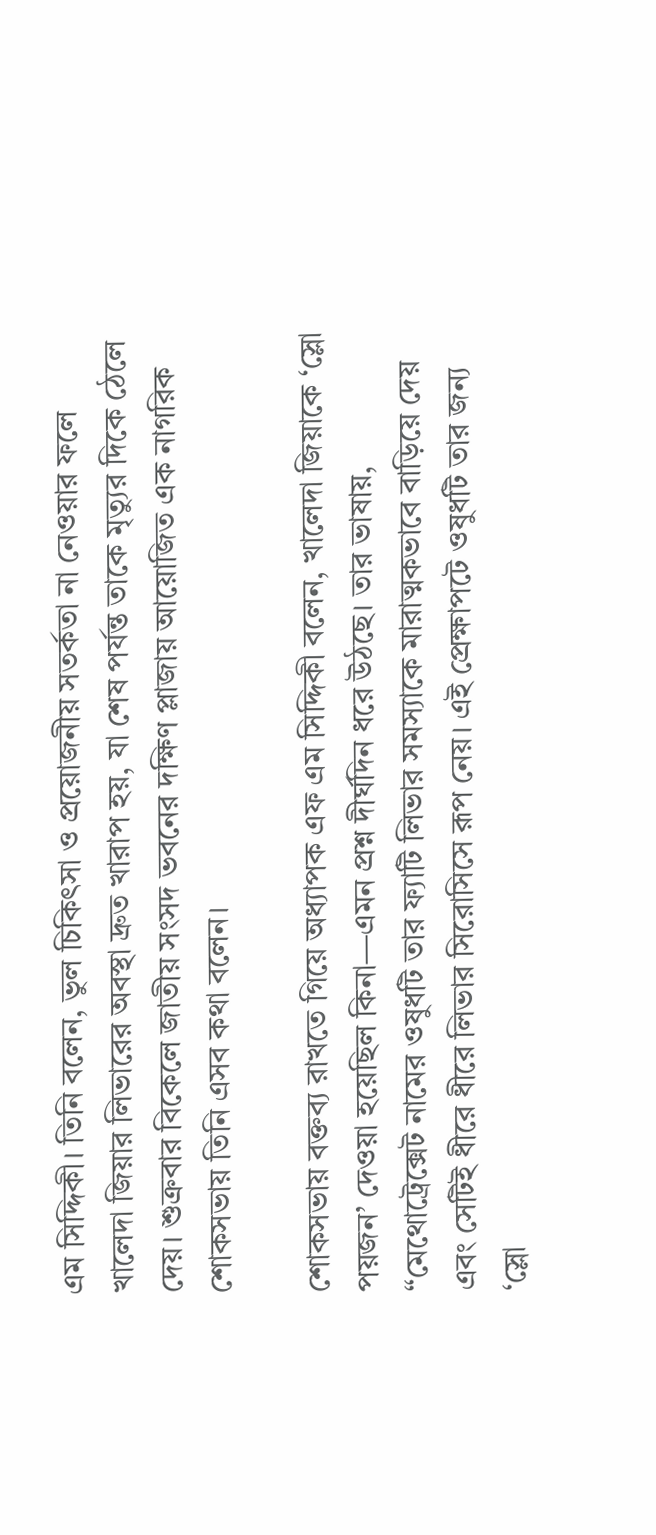এম সিদ্দিকী। তিনি বলেন, ভুল চিকিৎসা ও প্রয়োজনীয় সতর্কতা না নেওয়ার ফলে খালেদা জিয়ার লিভারের অবস্থা দ্রুত খারাপ হয়, যা শেষ পর্যন্ত তাকে মৃত্যুর দিকে ঠেলে দেয়। শুক্রবার বিকেলে জাতীয় সংসদ ভবনের দক্ষিণ প্লাজায় আয়োজিত এক নাগরিক শোকসভায় তিনি এসব কথা বলেন।

শোকসভায় বক্তব্য রাখতে গিয়ে অধ্যাপক এফ এম সিদ্দিকী বলেন, খালেদা জিয়াকে ‘স্লো পয়জন’ দেওয়া হয়েছিল কিনা—এমন প্রশ্ন দীর্ঘদিন ধরে উঠছে। তার ভাষায়, “মেথোট্রেক্সেট নামের ওষুধটি তার ফ্যাটি লিভার সমস্যাকে মারাত্মকভাবে বাড়িয়ে দেয় এবং সেটিই ধীরে ধীরে লিভার সিরোসিসে রূপ নেয়। এই প্রেক্ষাপটে ওষুধটি তার জন্য ‘স্লো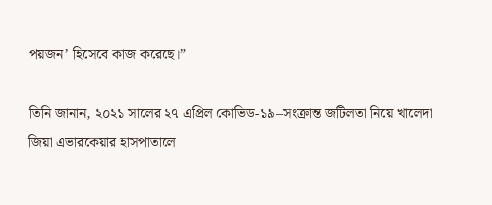পয়জন’ হিসেবে কাজ করেছে।”

তিনি জানান, ২০২১ সালের ২৭ এপ্রিল কোভিড-১৯–সংক্রান্ত জটিলতা নিয়ে খালেদা জিয়া এভারকেয়ার হাসপাতালে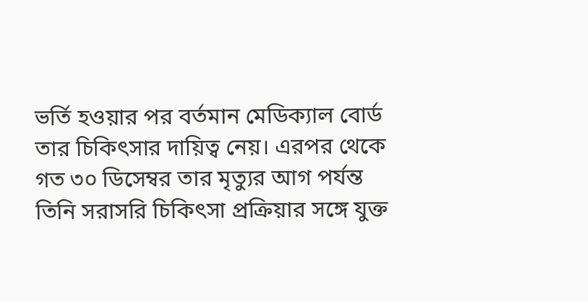ভর্তি হওয়ার পর বর্তমান মেডিক্যাল বোর্ড তার চিকিৎসার দায়িত্ব নেয়। এরপর থেকে গত ৩০ ডিসেম্বর তার মৃত্যুর আগ পর্যন্ত তিনি সরাসরি চিকিৎসা প্রক্রিয়ার সঙ্গে যুক্ত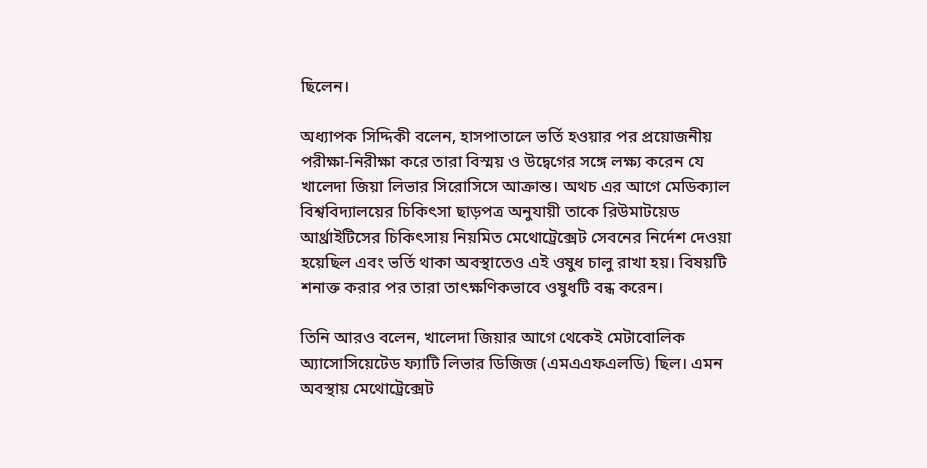ছিলেন।

অধ্যাপক সিদ্দিকী বলেন, হাসপাতালে ভর্তি হওয়ার পর প্রয়োজনীয় পরীক্ষা-নিরীক্ষা করে তারা বিস্ময় ও উদ্বেগের সঙ্গে লক্ষ্য করেন যে খালেদা জিয়া লিভার সিরোসিসে আক্রান্ত। অথচ এর আগে মেডিক্যাল বিশ্ববিদ্যালয়ের চিকিৎসা ছাড়পত্র অনুযায়ী তাকে রিউমাটয়েড আর্থ্রাইটিসের চিকিৎসায় নিয়মিত মেথোট্রেক্সেট সেবনের নির্দেশ দেওয়া হয়েছিল এবং ভর্তি থাকা অবস্থাতেও এই ওষুধ চালু রাখা হয়। বিষয়টি শনাক্ত করার পর তারা তাৎক্ষণিকভাবে ওষুধটি বন্ধ করেন।

তিনি আরও বলেন, খালেদা জিয়ার আগে থেকেই মেটাবোলিক অ্যাসোসিয়েটেড ফ্যাটি লিভার ডিজিজ (এমএএফএলডি) ছিল। এমন অবস্থায় মেথোট্রেক্সেট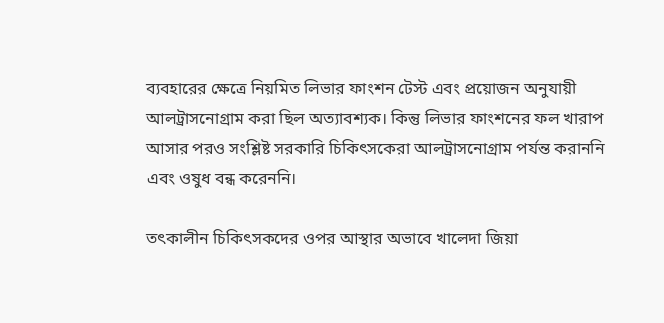ব্যবহারের ক্ষেত্রে নিয়মিত লিভার ফাংশন টেস্ট এবং প্রয়োজন অনুযায়ী আলট্রাসনোগ্রাম করা ছিল অত্যাবশ্যক। কিন্তু লিভার ফাংশনের ফল খারাপ আসার পরও সংশ্লিষ্ট সরকারি চিকিৎসকেরা আলট্রাসনোগ্রাম পর্যন্ত করাননি এবং ওষুধ বন্ধ করেননি।

তৎকালীন চিকিৎসকদের ওপর আস্থার অভাবে খালেদা জিয়া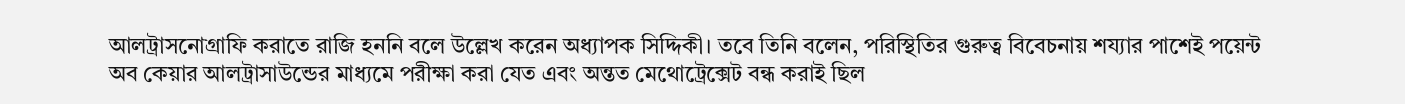আলট্রাসনোগ্রাফি করাতে রাজি হননি বলে উল্লেখ করেন অধ্যাপক সিদ্দিকী। তবে তিনি বলেন, পরিস্থিতির গুরুত্ব বিবেচনায় শয্যার পাশেই পয়েন্ট অব কেয়ার আলট্রাসাউন্ডের মাধ্যমে পরীক্ষা করা যেত এবং অন্তত মেথোট্রেক্সেট বন্ধ করাই ছিল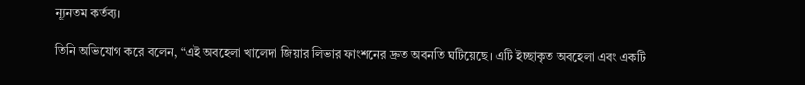ন্যূনতম কর্তব্য।

তিনি অভিযোগ করে বলেন, “এই অবহেলা খালেদা জিয়ার লিভার ফাংশনের দ্রুত অবনতি ঘটিয়েছে। এটি ইচ্ছাকৃত অবহেলা এবং একটি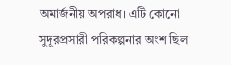অমার্জনীয় অপরাধ। এটি কোনো সুদূরপ্রসারী পরিকল্পনার অংশ ছিল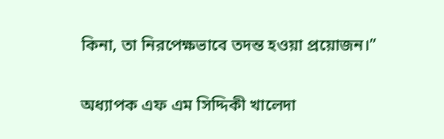কিনা, তা নিরপেক্ষভাবে তদন্ত হওয়া প্রয়োজন।”

অধ্যাপক এফ এম সিদ্দিকী খালেদা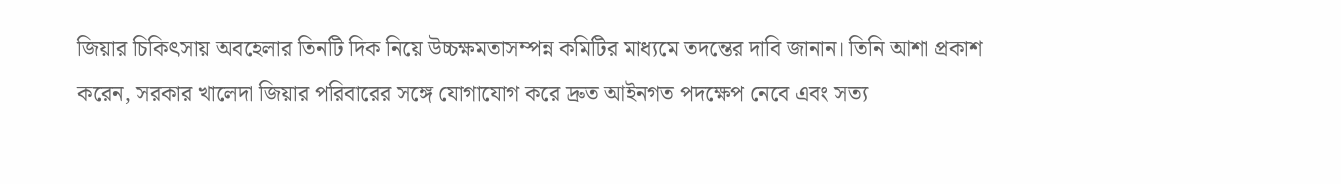জিয়ার চিকিৎসায় অবহেলার তিনটি দিক নিয়ে উচ্চক্ষমতাসম্পন্ন কমিটির মাধ্যমে তদন্তের দাবি জানান। তিনি আশা প্রকাশ করেন, সরকার খালেদা জিয়ার পরিবারের সঙ্গে যোগাযোগ করে দ্রুত আইনগত পদক্ষেপ নেবে এবং সত্য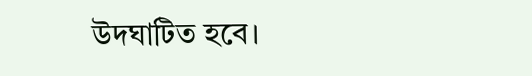উদঘাটিত হবে।